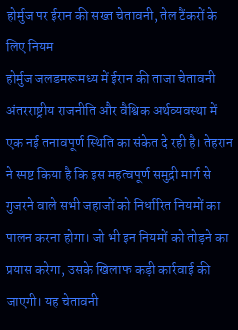होर्मुज पर ईरान की सख्त चेतावनी, तेल टैंकरों के लिए नियम
होर्मुज जलडमरूमध्य में ईरान की ताजा चेतावनी अंतरराष्ट्रीय राजनीति और वैश्विक अर्थव्यवस्था में एक नई तनावपूर्ण स्थिति का संकेत दे रही है। तेहरान ने स्पष्ट किया है कि इस महत्वपूर्ण समुद्री मार्ग से गुजरने वाले सभी जहाजों को निर्धारित नियमों का पालन करना होगा। जो भी इन नियमों को तोड़ने का प्रयास करेगा, उसके खिलाफ कड़ी कार्रवाई की जाएगी। यह चेतावनी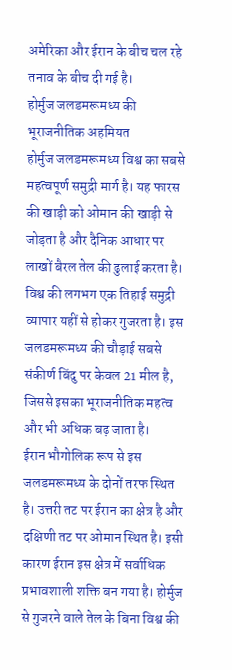अमेरिका और ईरान के बीच चल रहे तनाव के बीच दी गई है।
होर्मुज जलडमरूमध्य की भूराजनीतिक अहमियत
होर्मुज जलडमरूमध्य विश्व का सबसे महत्वपूर्ण समुद्री मार्ग है। यह फारस की खाड़ी को ओमान की खाड़ी से जोड़ता है और दैनिक आधार पर लाखों बैरल तेल की ढुलाई करता है। विश्व की लगभग एक तिहाई समुद्री व्यापार यहीं से होकर गुजरता है। इस जलडमरूमध्य की चौड़ाई सबसे संकीर्ण बिंदु पर केवल 21 मील है, जिससे इसका भूराजनीतिक महत्व और भी अधिक बढ़ जाता है।
ईरान भौगोलिक रूप से इस जलडमरूमध्य के दोनों तरफ स्थित है। उत्तरी तट पर ईरान का क्षेत्र है और दक्षिणी तट पर ओमान स्थित है। इसी कारण ईरान इस क्षेत्र में सर्वाधिक प्रभावशाली शक्ति बन गया है। होर्मुज से गुजरने वाले तेल के बिना विश्व की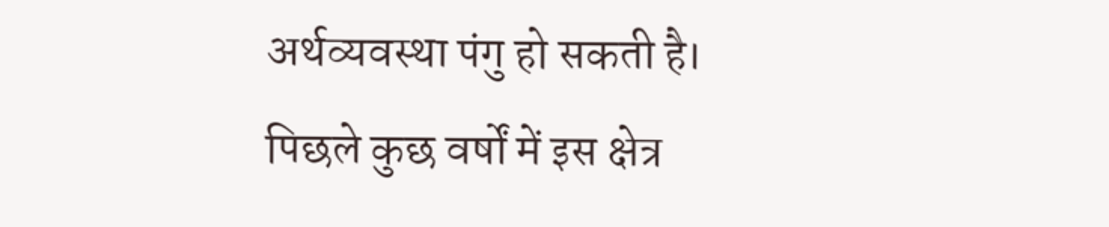अर्थव्यवस्था पंगु हो सकती है।
पिछले कुछ वर्षों में इस क्षेत्र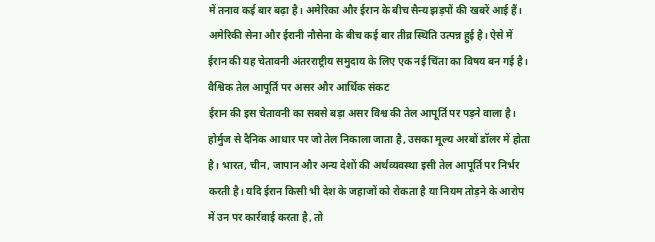में तनाव कई बार बढ़ा है। अमेरिका और ईरान के बीच सैन्य झड़पों की खबरें आई हैं। अमेरिकी सेना और ईरानी नौसेना के बीच कई बार तीव्र स्थिति उत्पन्न हुई है। ऐसे में ईरान की यह चेतावनी अंतरराष्ट्रीय समुदाय के लिए एक नई चिंता का विषय बन गई है।
वैश्विक तेल आपूर्ति पर असर और आर्थिक संकट
ईरान की इस चेतावनी का सबसे बड़ा असर विश्व की तेल आपूर्ति पर पड़ने वाला है। होर्मुज से दैनिक आधार पर जो तेल निकाला जाता है, उसका मूल्य अरबों डॉलर में होता है। भारत, चीन, जापान और अन्य देशों की अर्थव्यवस्था इसी तेल आपूर्ति पर निर्भर करती है। यदि ईरान किसी भी देश के जहाजों को रोकता है या नियम तोड़ने के आरोप में उन पर कार्रवाई करता है, तो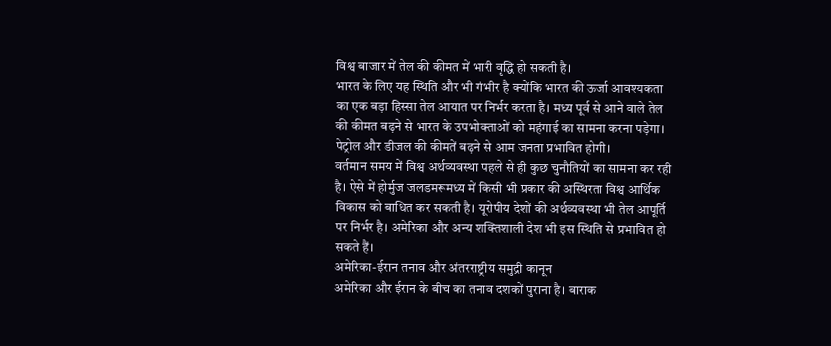विश्व बाजार में तेल की कीमत में भारी वृद्धि हो सकती है।
भारत के लिए यह स्थिति और भी गंभीर है क्योंकि भारत की ऊर्जा आवश्यकता का एक बड़ा हिस्सा तेल आयात पर निर्भर करता है। मध्य पूर्व से आने वाले तेल की कीमत बढ़ने से भारत के उपभोक्ताओं को महंगाई का सामना करना पड़ेगा। पेट्रोल और डीजल की कीमतें बढ़ने से आम जनता प्रभावित होगी।
वर्तमान समय में विश्व अर्थव्यवस्था पहले से ही कुछ चुनौतियों का सामना कर रही है। ऐसे में होर्मुज जलडमरूमध्य में किसी भी प्रकार की अस्थिरता विश्व आर्थिक विकास को बाधित कर सकती है। यूरोपीय देशों की अर्थव्यवस्था भी तेल आपूर्ति पर निर्भर है। अमेरिका और अन्य शक्तिशाली देश भी इस स्थिति से प्रभावित हो सकते हैं।
अमेरिका-ईरान तनाव और अंतरराष्ट्रीय समुद्री कानून
अमेरिका और ईरान के बीच का तनाव दशकों पुराना है। बाराक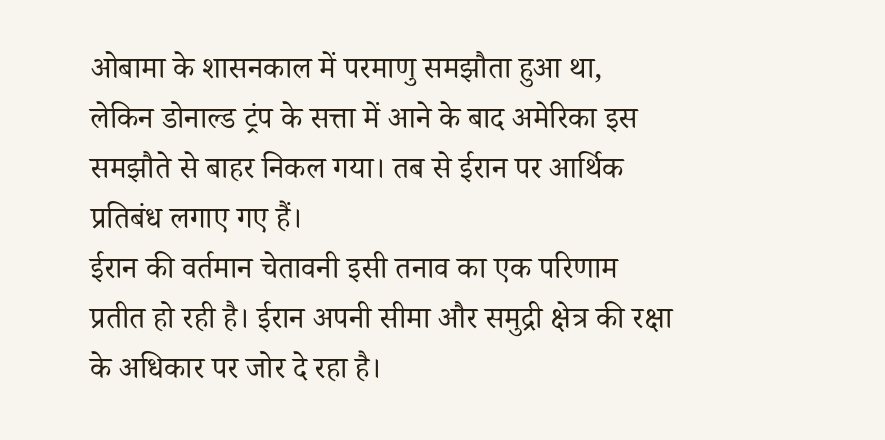ओबामा के शासनकाल में परमाणु समझौता हुआ था, लेकिन डोनाल्ड ट्रंप के सत्ता में आने के बाद अमेरिका इस समझौते से बाहर निकल गया। तब से ईरान पर आर्थिक प्रतिबंध लगाए गए हैं।
ईरान की वर्तमान चेतावनी इसी तनाव का एक परिणाम प्रतीत हो रही है। ईरान अपनी सीमा और समुद्री क्षेत्र की रक्षा के अधिकार पर जोर दे रहा है।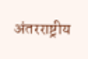अंतरराष्ट्रीय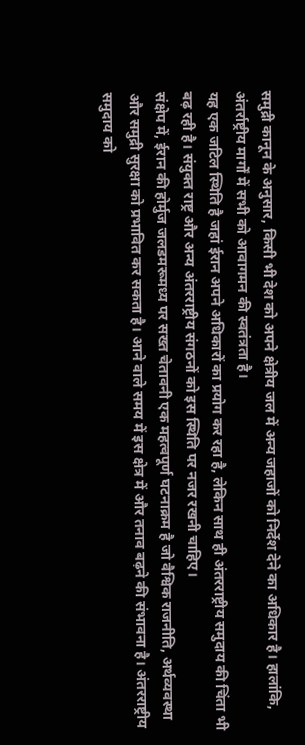समुद्री कानून के अनुसार, किसी भी देश को अपने क्षेत्रीय जल में अन्य जहाजों को निर्देश देने का अधिकार है। हालांकि, अंतर्राष्ट्रीय मार्गों में सभी को आवागमन की स्वतंत्रता है।
यह एक जटिल स्थिति है जहां ईरान अपने अधिकारों का प्रयोग कर रहा है, लेकिन साथ ही अंतरराष्ट्रीय समुदाय की चिंता भी बढ़ रही है। संयुक्त राष्ट्र और अन्य अंतरराष्ट्रीय संगठनों को इस स्थिति पर नजर रखनी चाहिए।
संक्षेप में, ईरान की होर्मुज जलडमरूमध्य पर सख्त चेतावनी एक महत्वपूर्ण घटनाक्रम है जो वैश्विक राजनीति, अर्थव्यवस्था और समुद्री सुरक्षा को प्रभावित कर सकता है। आने वाले समय में इस क्षेत्र में और तनाव बढ़ने की संभावना है। अंतरराष्ट्रीय समुदाय को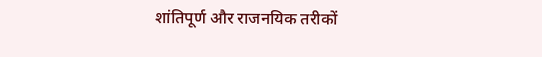शांतिपूर्ण और राजनयिक तरीकों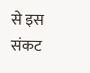से इस संकट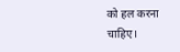को हल करना चाहिए।